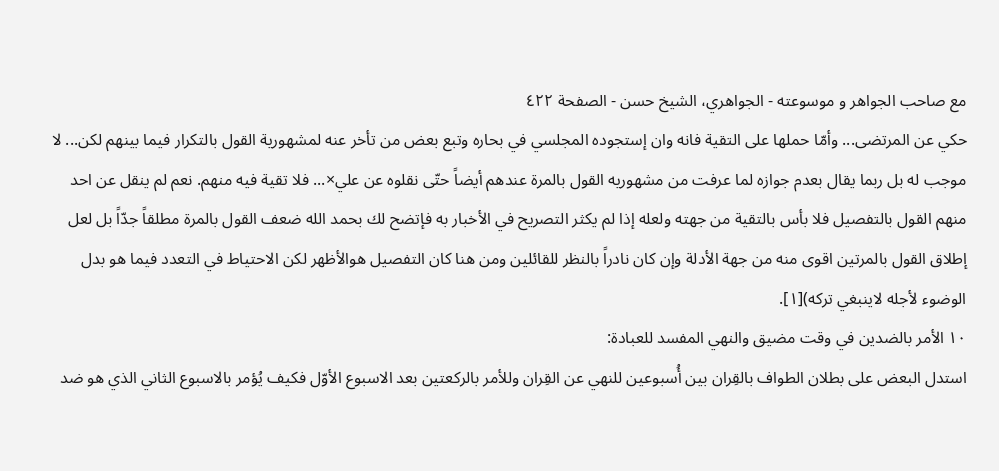مع صاحب الجواهر و موسوعته - الجواهري، الشيخ حسن - الصفحة ٤٢٢
حكي عن المرتضى... وأمّا حملها على التقية فانه وان إستجوده المجلسي في بحاره وتبع بعض من تأخر عنه لمشهورية القول بالتكرار فيما بينهم لكن... لا موجب له بل ربما يقال بعدم جوازه لما عرفت من مشهوريه القول بالمرة عندهم أيضاً حتّى نقلوه عن علي×... فلا تقية فيه منهم. نعم لم ينقل عن احد منهم القول بالتفصيل فلا بأس بالتقية من جهته ولعله إذا لم يكثر التصريح في الأخبار به فإتضح لك بحمد الله ضعف القول بالمرة مطلقاً جدّاً بل لعل إطلاق القول بالمرتين اقوى منه من جهة الأدلة وإن كان نادراً بالنظر للقائلين ومن هنا كان التفصيل هوالأظهر لكن الاحتياط في التعدد فيما هو بدل الوضوء لأجله لاينبغي تركه)[١].
١٠ الأمر بالضدين في وقت مضيق والنهي المفسد للعبادة:
استدل البعض على بطلان الطواف بالقِران بين أُسبوعين للنهي عن القِران وللأمر بالركعتين بعد الاسبوع الأوّل فكيف يُؤمر بالاسبوع الثاني الذي هو ضد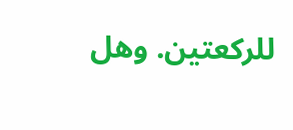للركعتين. وهل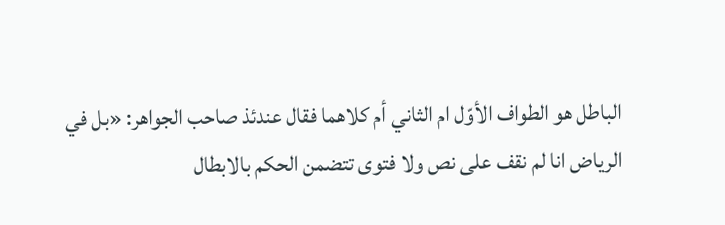الباطل هو الطواف الأوّل ام الثاني أم كلاهما فقال عندئذ صاحب الجواهر: «بل في الرياض انا لم نقف على نص ولا فتوى تتضمن الحكم بالابطال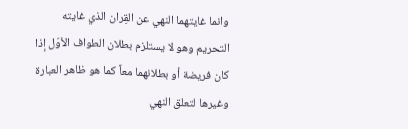وانما غايتهما النهي عن القِران الذي غايته التحريم وهو لا يستلزم بطلان الطواف الأوّل إذا كان فريضة أو بطلانهما معاً كما هو ظاهر العبارة وغيرها لتعلق النهي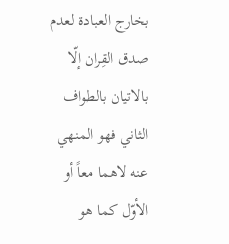بخارج العبادة لعدم صدق القِران إلّا بالاتيان بالطواف الثاني فهو المنهي عنه لاهما معاً أو الأوّل كما هو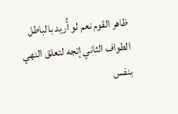ظاهر القوم نعم لو أُريد بالباطل الطواف الثاني إتجه لتعلق النهي بنفس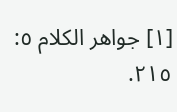[١] جواهر الكلام ٥: ٢١٥.